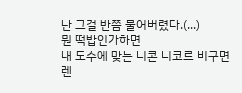난 그걸 반쯤 물어버렸다.(...)
뭔 떡밥인가하면
내 도수에 맞는 니콘 니코르 비구면 렌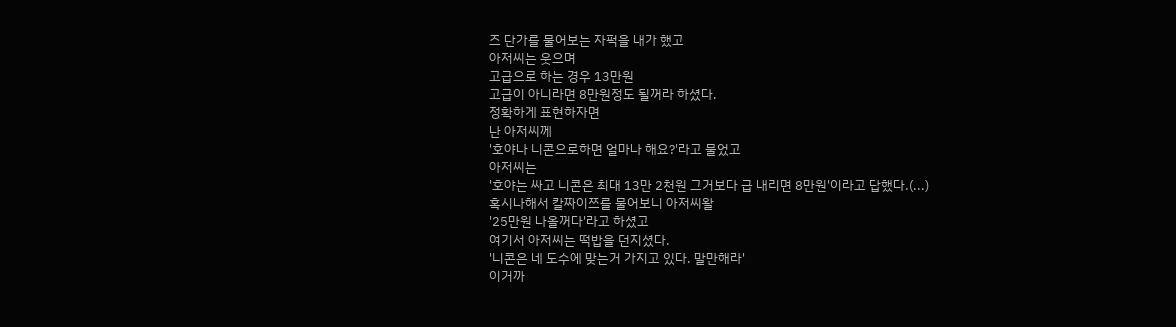즈 단가를 물어보는 자퍽을 내가 했고
아저씨는 웃으며
고급으로 하는 경우 13만원
고급이 아니라면 8만원정도 될꺼라 하셨다.
정확하게 표현하자면
난 아저씨께
'호야나 니콘으로하면 얼마나 해요?'라고 물었고
아저씨는
'호야는 싸고 니콘은 최대 13만 2천원 그거보다 급 내리면 8만원'이라고 답했다.(...)
혹시나해서 칼짜이쯔를 물어보니 아저씨왈
'25만원 나올꺼다'라고 하셨고
여기서 아저씨는 떡밥을 던지셨다.
'니콘은 네 도수에 맞는거 가지고 있다. 말만해라'
이거까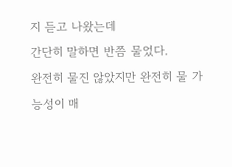지 듣고 나왔는데
간단히 말하면 반쯤 물었다.
완전히 물진 않았지만 완전히 물 가능성이 매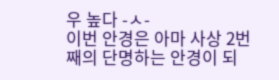우 높다 -ㅅ-
이번 안경은 아마 사상 2번째의 단명하는 안경이 되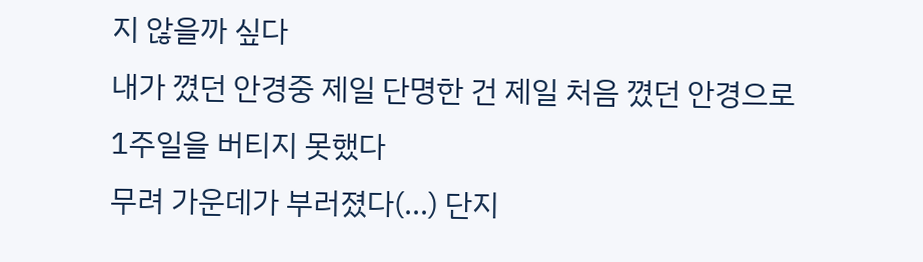지 않을까 싶다
내가 꼈던 안경중 제일 단명한 건 제일 처음 꼈던 안경으로
1주일을 버티지 못했다
무려 가운데가 부러졌다(...) 단지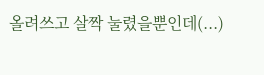올려쓰고 살짝 눌렸을뿐인데(...)